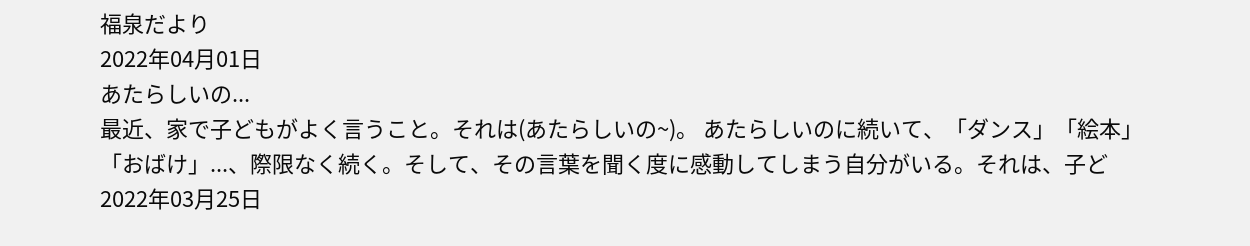福泉だより
2022年04月01日
あたらしいの...
最近、家で子どもがよく言うこと。それは(あたらしいの~)。 あたらしいのに続いて、「ダンス」「絵本」「おばけ」...、際限なく続く。そして、その言葉を聞く度に感動してしまう自分がいる。それは、子ど
2022年03月25日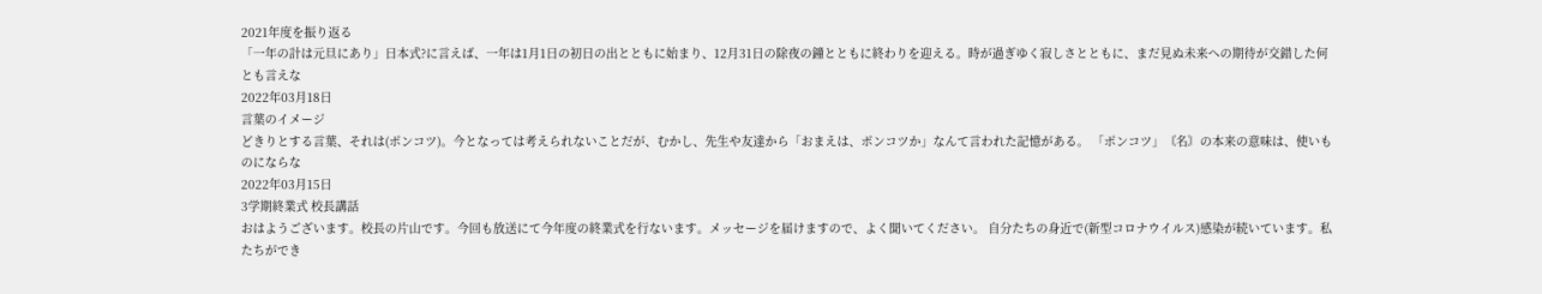2021年度を振り返る
「一年の計は元旦にあり」日本式?に言えば、一年は1月1日の初日の出とともに始まり、12月31日の除夜の鐘とともに終わりを迎える。時が過ぎゆく寂しさとともに、まだ見ぬ未来への期待が交錯した何とも言えな
2022年03月18日
言葉のイメージ
どきりとする言葉、それは(ポンコツ)。今となっては考えられないことだが、むかし、先生や友達から「おまえは、ポンコツか」なんて言われた記憶がある。 「ポンコツ」〘名〙の本来の意味は、使いものにならな
2022年03月15日
3学期終業式 校長講話
おはようございます。校長の片山です。今回も放送にて今年度の終業式を行ないます。メッセージを届けますので、よく聞いてください。 自分たちの身近で(新型コロナウイルス)感染が続いています。私たちができ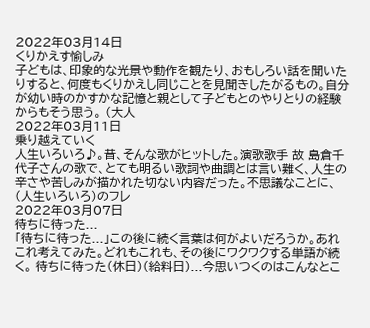2022年03月14日
くりかえす愉しみ
子どもは、印象的な光景や動作を観たり、おもしろい話を聞いたりすると、何度もくりかえし同じことを見聞きしたがるもの。自分が幼い時のかすかな記憶と親として子どもとのやりとりの経験からもそう思う。 (大人
2022年03月11日
乗り越えていく
人生いろいろ♪。昔、そんな歌がヒットした。演歌歌手 故 島倉千代子さんの歌で、とても明るい歌詞や曲調とは言い難く、人生の辛さや苦しみが描かれた切ない内容だった。不思議なことに、(人生いろいろ)のフレ
2022年03月07日
待ちに待った...
「待ちに待った...」この後に続く言葉は何がよいだろうか。あれこれ考えてみた。どれもこれも、その後にワクワクする単語が続く。 待ちに待った(休日)(給料日)...今思いつくのはこんなとこ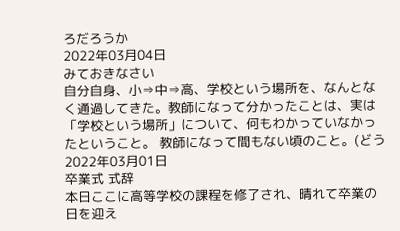ろだろうか
2022年03月04日
みておきなさい
自分自身、小⇒中⇒高、学校という場所を、なんとなく通過してきた。教師になって分かったことは、実は「学校という場所」について、何もわかっていなかったということ。 教師になって間もない頃のこと。(どう
2022年03月01日
卒業式 式辞
本日ここに高等学校の課程を修了され、晴れて卒業の日を迎え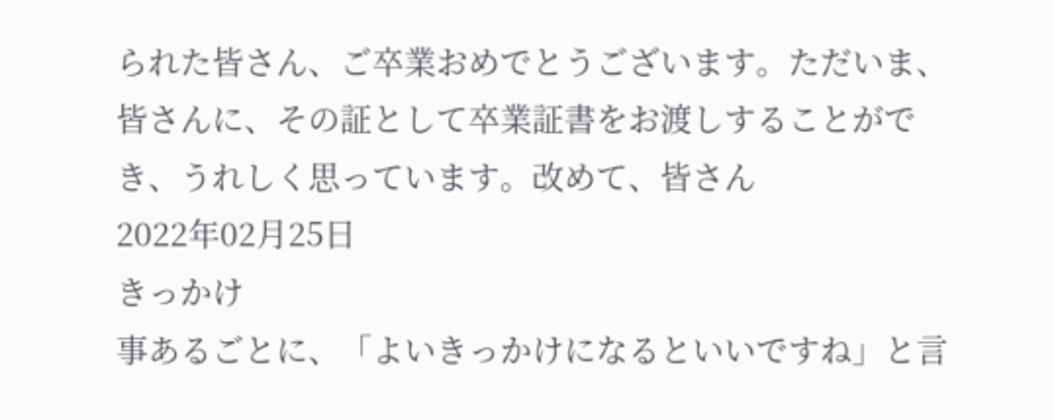られた皆さん、ご卒業おめでとうございます。ただいま、皆さんに、その証として卒業証書をお渡しすることができ、うれしく思っています。改めて、皆さん
2022年02月25日
きっかけ
事あるごとに、「よいきっかけになるといいですね」と言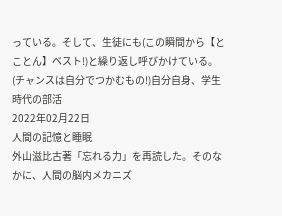っている。そして、生徒にも(この瞬間から【とことん】ベスト!)と繰り返し呼びかけている。 (チャンスは自分でつかむもの!)自分自身、学生時代の部活
2022年02月22日
人間の記憶と睡眠
外山滋比古著「忘れる力」を再読した。そのなかに、人間の脳内メカニズ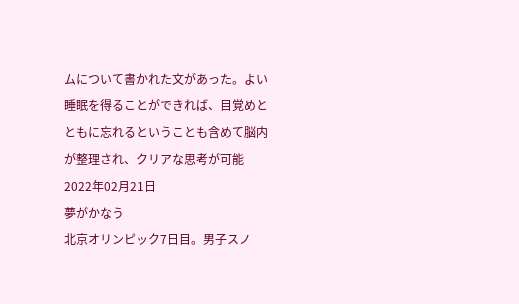ムについて書かれた文があった。よい睡眠を得ることができれば、目覚めとともに忘れるということも含めて脳内が整理され、クリアな思考が可能
2022年02月21日
夢がかなう
北京オリンピック7日目。男子スノ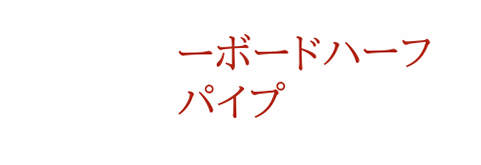ーボードハーフパイプ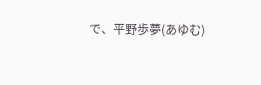で、平野歩夢(あゆむ)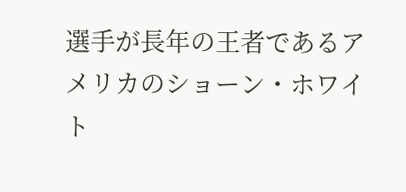選手が長年の王者であるアメリカのショーン・ホワイト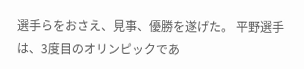選手らをおさえ、見事、優勝を遂げた。 平野選手は、3度目のオリンピックであ